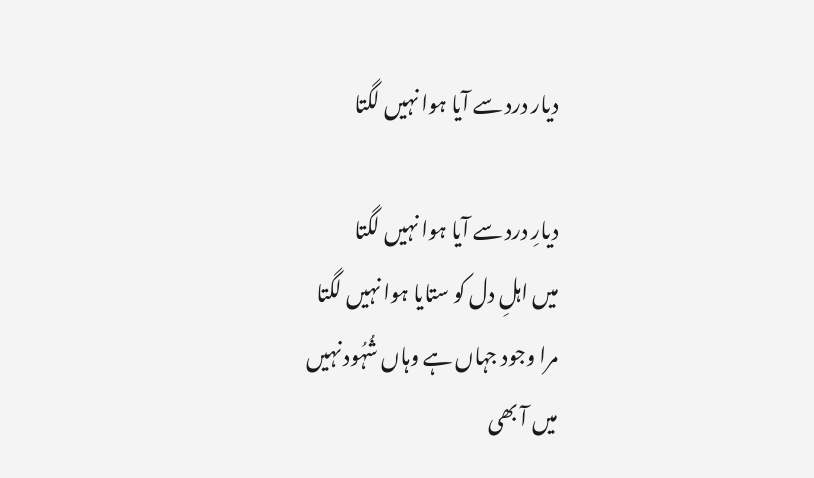دیار درد سے آیا ہوا نہیں لگتا

دیارِ درد سے آیا ہوا نہیں لگتا
میں اہلِ دل کو ستایا ہوا نہیں لگتا
مرا وجود جہاں ہے وہاں شُہُود نہیں
میں آ بھی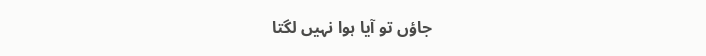جاؤں تو آیا ہوا نہیں لگتا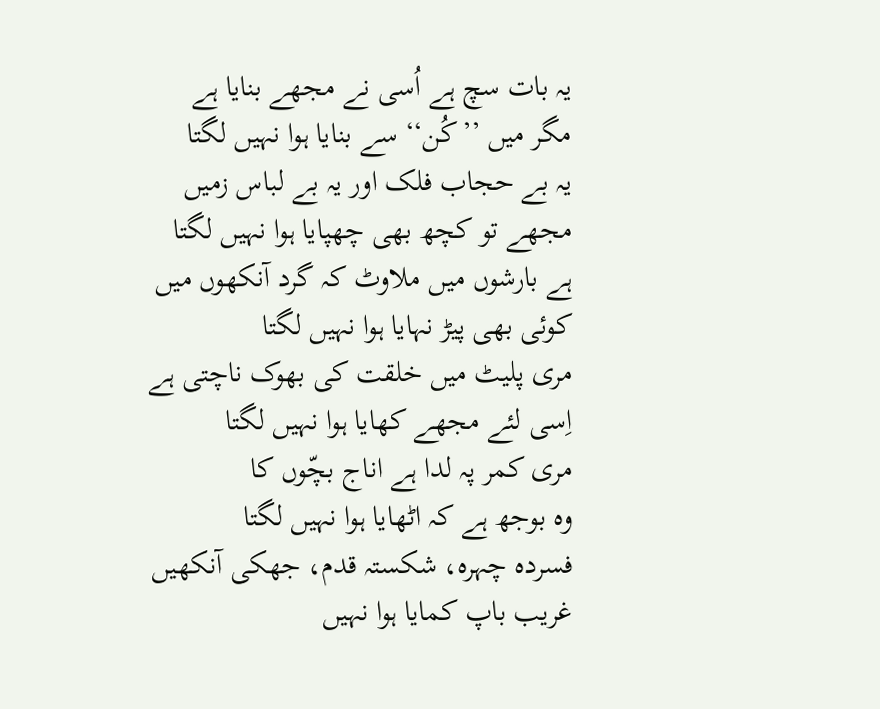یہ بات سچ ہے اُسی نے مجھے بنایا ہے
مگر میں ’’کُن‘‘ سے بنایا ہوا نہیں لگتا
یہ بے حجاب فلک اور یہ بے لباس زمیں
مجھے تو کچھ بھی چھپایا ہوا نہیں لگتا
ہے بارشوں میں ملاوٹ کہ گرد آنکھوں میں
کوئی بھی پیڑ نہایا ہوا نہیں لگتا
مری پلیٹ میں خلقت کی بھوک ناچتی ہے
اِسی لئے مجھے کھایا ہوا نہیں لگتا
مری کمر پہ لدا ہے اناج بچّوں کا
وہ بوجھ ہے کہ اٹھایا ہوا نہیں لگتا
فسردہ چہرہ، شکستہ قدم، جھکی آنکھیں
غریب باپ کمایا ہوا نہیں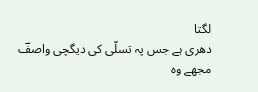لگتا
دھری ہے جس پہ تسلّی کی دیگچی واصفؔ
مجھے وہ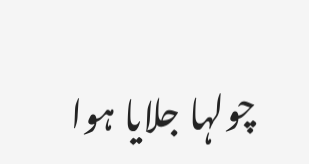چولہا جلایا ہوا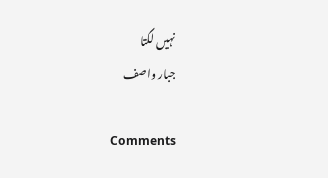نہیں لگتا
جبار واصف

Comments